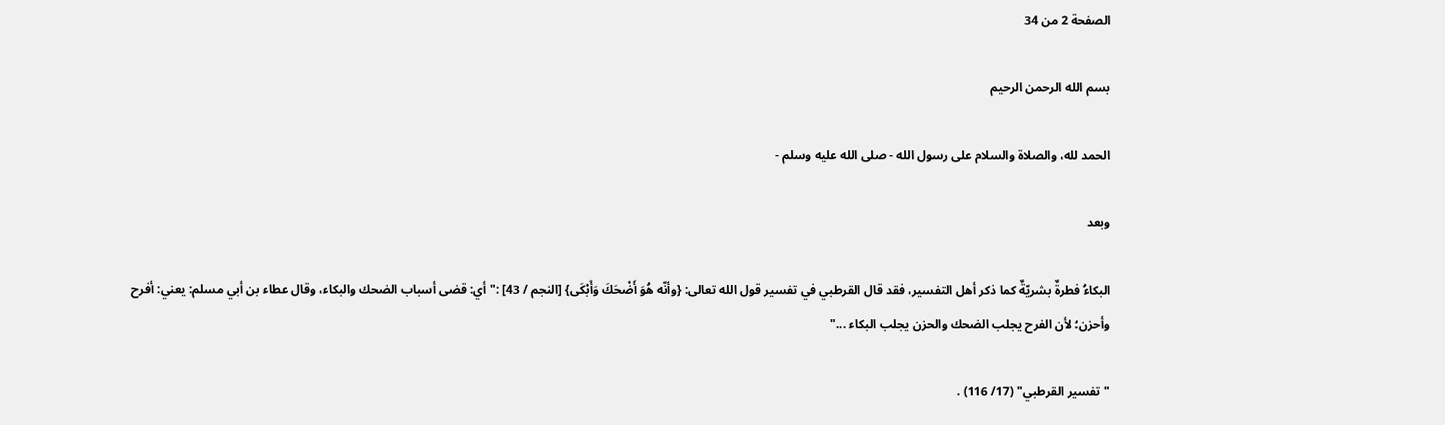الصفحة 2 من 34

بسم الله الرحمن الرحيم

الحمد لله، والصلاة والسلام على رسول الله - صلى الله عليه وسلم -

وبعد

البكاءُ فطرةٌ بشريّةٌ كما ذكر أهل التفسير، فقد قال القرطبي في تفسير قول الله تعالى: {وأنّه هُوَ أَضْحَكَ وَأَبْكَى} [النجم / 43] :"أي: قضى أسباب الضحك والبكاء، وقال عطاء بن أبي مسلم: يعني: أفرح وأحزن؛ لأن الفرح يجلب الضحك والحزن يجلب البكاء ..."

"تفسير القرطبي" (17/ 116) .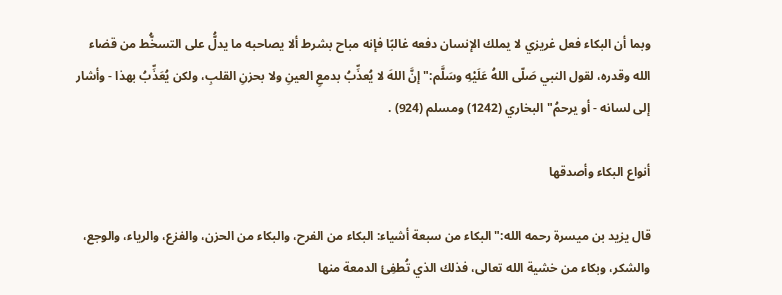وبما أن البكاء فعل غريزي لا يملك الإنسان دفعه غالبًا فإنه مباح بشرط ألا يصاحبه ما يدلُّ على التسخُّط من قضاء الله وقدره، لقول النبي صَلّى اللهُ عَلَيْهِ وسَلَّم:"إنَّ اللهَ لا يُعذِّبُ بدمعِ العينِ ولا بحزنِ القلبِ، ولكن يُعَذِّبُ بهذا - وأشار إلى لسانه - أو يرحمُ"البخاري (1242) ومسلم (924) .

أنواع البكاء وأصدقها

قال يزيد بن ميسرة رحمه الله:"البكاء من سبعة أشياء: البكاء من الفرح، والبكاء من الحزن، والفزع، والرياء، والوجع، والشكر، وبكاء من خشية الله تعالى، فذلك الذي تُطفِئ الدمعة منها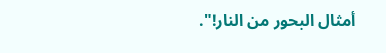أمثال البحور من النار!".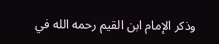وذكر الإمام ابن القيم رحمه الله في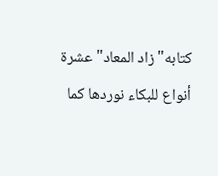كتابه"زاد المعاد"عشرة أنواع للبكاء نوردها كما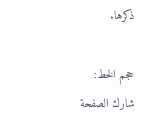ذكرها.

حجم الخط:
شارك الصفحة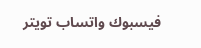فيسبوك واتساب تويتر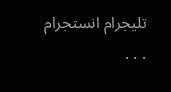تليجرام انستجرام
. . .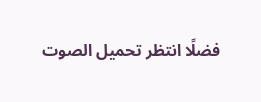فضلًا انتظر تحميل الصوت